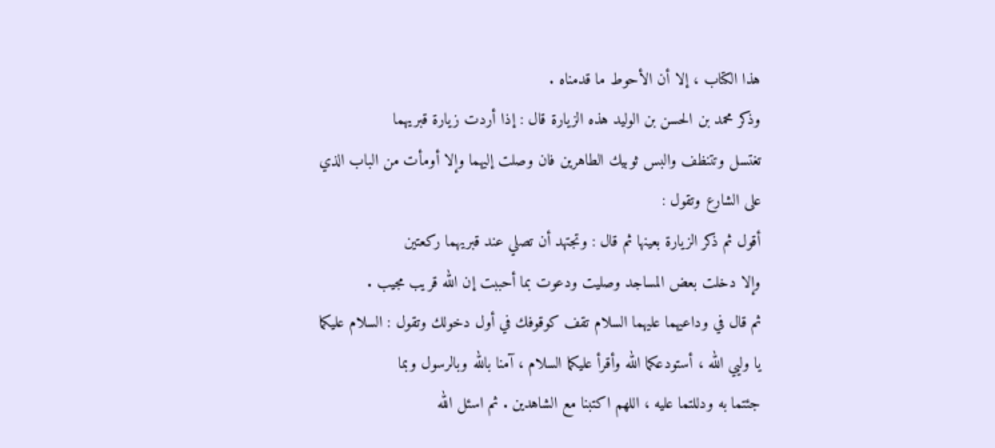هذا الكتاب ، إلا أن الأحوط ما قدمناه .
وذكر محمد بن الحسن بن الوليد هذه الزيارة قال : إذا أردت زيارة قبريهما
تغتسل وتتنظف والبس ثوبيك الطاهرين فان وصلت إليهما وإلا أومأت من الباب الذي
على الشارع وتقول :
أقول ثم ذكر الزيارة بعينها ثم قال : وتجتهد أن تصلي عند قبريهما ركعتين
وإلا دخلت بعض المساجد وصليت ودعوت بما أحببت إن الله قريب مجيب .
ثم قال في وداعيهما عليهما السلام تقف كوقوفك في أول دخولك وتقول : السلام عليكما
يا وليي الله ، أستودعكما الله وأقرأ عليكما السلام ، آمنا بالله وبالرسول وبما
جئتما به ودللتما عليه ، اللهم اكتبنا مع الشاهدين . ثم اسئل الله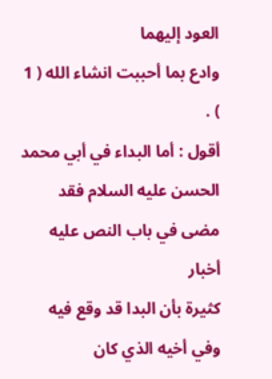العود إليهما
وادع بما أحببت انشاء الله ( 1 ) .
أقول : أما البداء في أبي محمد الحسن عليه السلام فقد مضى في باب النص عليه أخبار
كثيرة بأن البدا قد وقع فيه وفي أخيه الذي كان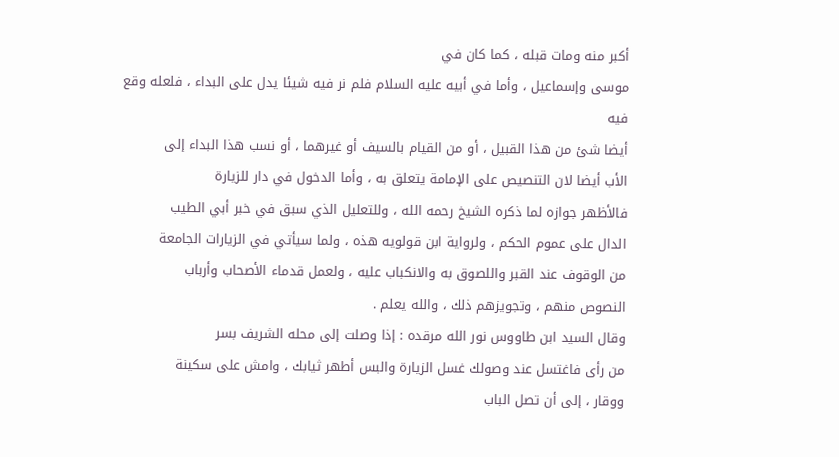أكبر منه ومات قبله ، كما كان في
موسى وإسماعيل ، وأما في أبيه عليه السلام فلم نر فيه شيئا يدل على البداء ، فلعله وقع فيه
أيضا شئ من هذا القبيل ، أو من القيام بالسيف أو غيرهما ، أو نسب هذا البداء إلى
الأب أيضا لان التنصيص على الإمامة يتعلق به ، وأما الدخول في دار للزيارة
فالأظهر جوازه لما ذكره الشيخ رحمه الله ، وللتعليل الذي سبق في خبر أبي الطيب
الدال على عموم الحكم ، ولرواية ابن قولويه هذه ، ولما سيأتي في الزيارات الجامعة
من الوقوف عند القبر واللصوق به والانكباب عليه ، ولعمل قدماء الأصحاب وأرباب
النصوص منهم ، وتجويزهم ذلك ، والله يعلم .
وقال السيد ابن طاووس نور الله مرقده : إذا وصلت إلى محله الشريف بسر
من رأى فاغتسل عند وصولك غسل الزيارة والبس أطهر ثيابك ، وامش على سكينة
ووقار ، إلى أن تصل الباب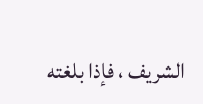الشريف ، فإذا بلغته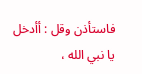فاستأذن وقل : أأدخل يا نبي الله ،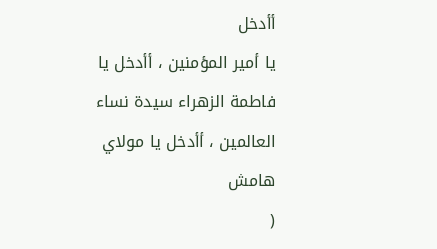أأدخل
يا أمير المؤمنين ، أأدخل يا فاطمة الزهراء سيدة نساء العالمين ، أأدخل يا مولاي
هامش
(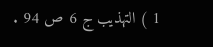1 ) التهذيب ج 6 ص 94 .